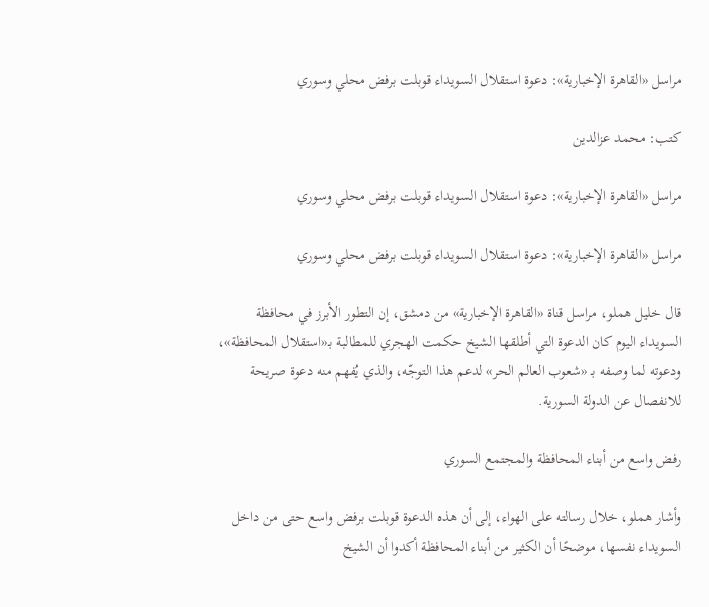مراسل «القاهرة الإخبارية»: دعوة استقلال السويداء قوبلت برفض محلي وسوري

كتب: محمد عزالدين

مراسل «القاهرة الإخبارية»: دعوة استقلال السويداء قوبلت برفض محلي وسوري

مراسل «القاهرة الإخبارية»: دعوة استقلال السويداء قوبلت برفض محلي وسوري

قال خليل هملو، مراسل قناة «القاهرة الإخبارية» من دمشق، إن التطور الأبرز في محافظة السويداء اليوم كان الدعوة التي أطلقها الشيخ حكمت الهجري للمطالبة بـ«استقلال المحافظة»، ودعوته لما وصفه بـ «شعوب العالم الحر» لدعم هذا التوجّه، والذي يُفهم منه دعوة صريحة للانفصال عن الدولة السورية.

رفض واسع من أبناء المحافظة والمجتمع السوري

وأشار هملو، خلال رسالته على الهواء، إلى أن هذه الدعوة قوبلت برفض واسع حتى من داخل السويداء نفسها، موضحًا أن الكثير من أبناء المحافظة أكدوا أن الشيخ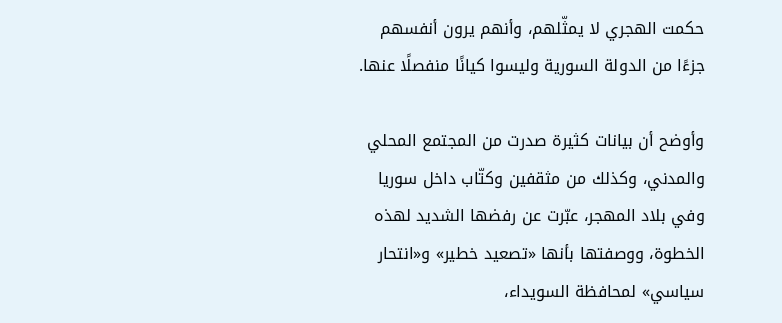حكمت الهجري لا يمثّلهم، وأنهم يرون أنفسهم جزءًا من الدولة السورية وليسوا كيانًا منفصلًا عنها.

وأوضح أن بيانات كثيرة صدرت من المجتمع المحلي والمدني، وكذلك من مثقفين وكتّاب داخل سوريا وفي بلاد المهجر، عبّرت عن رفضها الشديد لهذه الخطوة، ووصفتها بأنها «تصعيد خطير» و«انتحار سياسي» لمحافظة السويداء،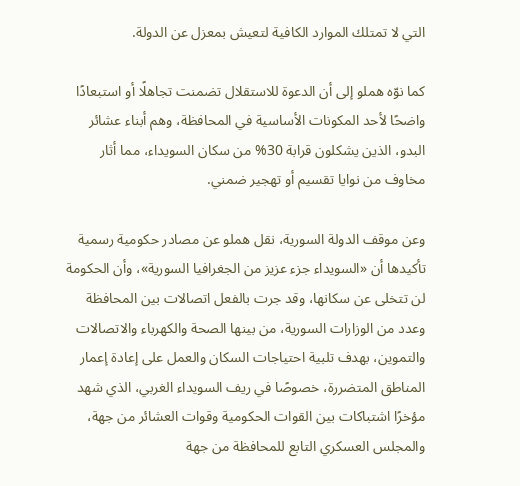التي لا تمتلك الموارد الكافية لتعيش بمعزل عن الدولة.

كما نوّه هملو إلى أن الدعوة للاستقلال تضمنت تجاهلًا أو استبعادًا واضحًا لأحد المكونات الأساسية في المحافظة، وهم أبناء عشائر البدو، الذين يشكلون قرابة 30% من سكان السويداء، مما أثار مخاوف من نوايا تقسيم أو تهجير ضمني.

وعن موقف الدولة السورية، نقل هملو عن مصادر حكومية رسمية تأكيدها أن «السويداء جزء عزيز من الجغرافيا السورية»، وأن الحكومة لن تتخلى عن سكانها، وقد جرت بالفعل اتصالات بين المحافظة وعدد من الوزارات السورية، من بينها الصحة والكهرباء والاتصالات والتموين، بهدف تلبية احتياجات السكان والعمل على إعادة إعمار المناطق المتضررة، خصوصًا في ريف السويداء الغربي، الذي شهد مؤخرًا اشتباكات بين القوات الحكومية وقوات العشائر من جهة، والمجلس العسكري التابع للمحافظة من جهة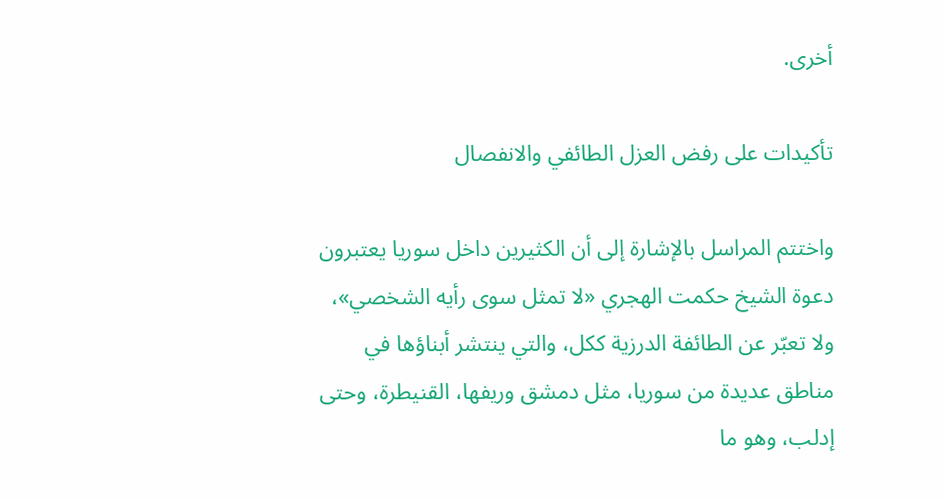أخرى.

تأكيدات على رفض العزل الطائفي والانفصال

واختتم المراسل بالإشارة إلى أن الكثيرين داخل سوريا يعتبرون دعوة الشيخ حكمت الهجري «لا تمثل سوى رأيه الشخصي»، ولا تعبّر عن الطائفة الدرزية ككل، والتي ينتشر أبناؤها في مناطق عديدة من سوريا، مثل دمشق وريفها، القنيطرة، وحتى إدلب، وهو ما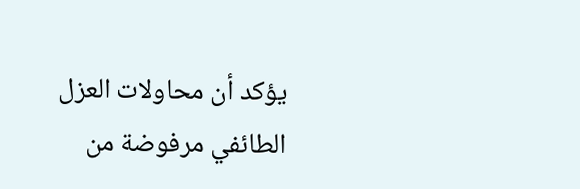يؤكد أن محاولات العزل الطائفي مرفوضة من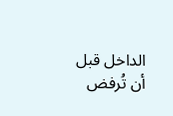الداخل قبل أن تُرفض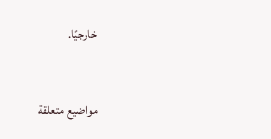خارجيًا.


مواضيع متعلقة